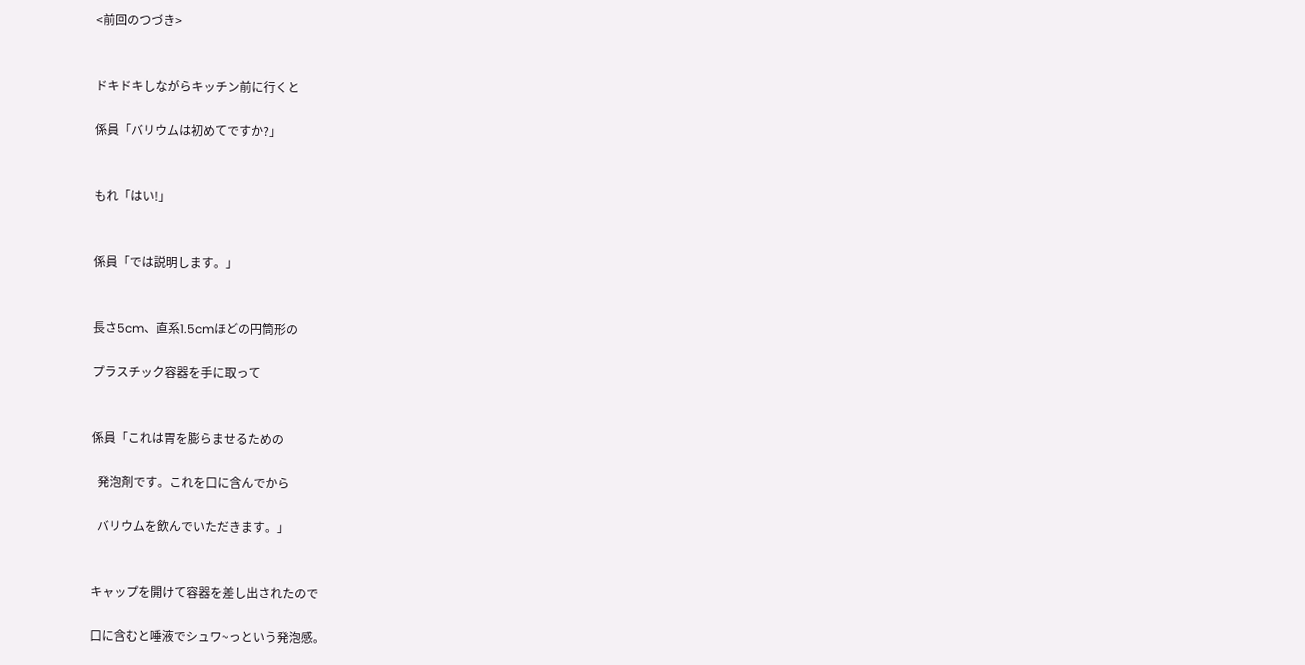<前回のつづき>


ドキドキしながらキッチン前に行くと

係員「バリウムは初めてですか?」


もれ「はい!」


係員「では説明します。」


長さ5cm、直系1.5cmほどの円筒形の

プラスチック容器を手に取って


係員「これは胃を膨らませるための

  発泡剤です。これを口に含んでから

  バリウムを飲んでいただきます。」


キャップを開けて容器を差し出されたので

口に含むと唾液でシュワ~っという発泡感。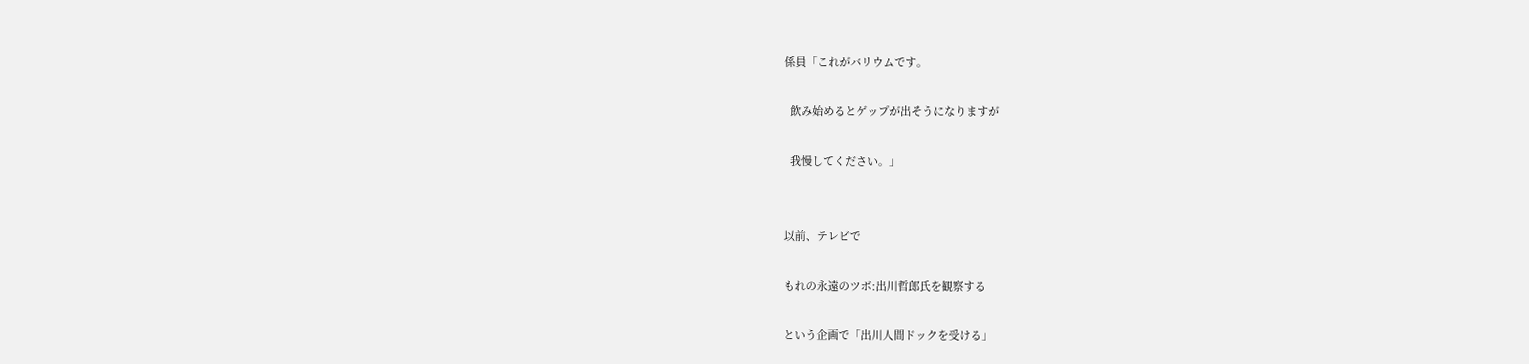係員「これがバリウムです。

  飲み始めるとゲップが出そうになりますが

  我慢してください。」


以前、テレビで

もれの永遠のツボ:出川哲郎氏を観察する

という企画で「出川人間ドックを受ける」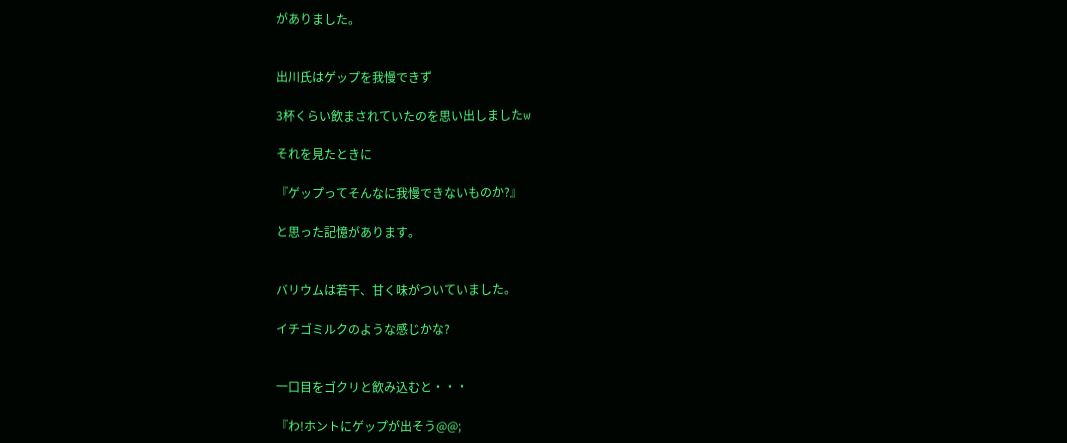がありました。


出川氏はゲップを我慢できず

3杯くらい飲まされていたのを思い出しましたw

それを見たときに

『ゲップってそんなに我慢できないものか?』

と思った記憶があります。


バリウムは若干、甘く味がついていました。

イチゴミルクのような感じかな?


一口目をゴクリと飲み込むと・・・

『わ!ホントにゲップが出そう@@;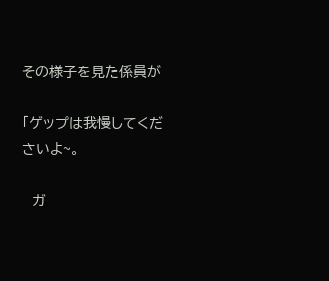その様子を見た係員が

「ゲップは我慢してくださいよ~。

  ガ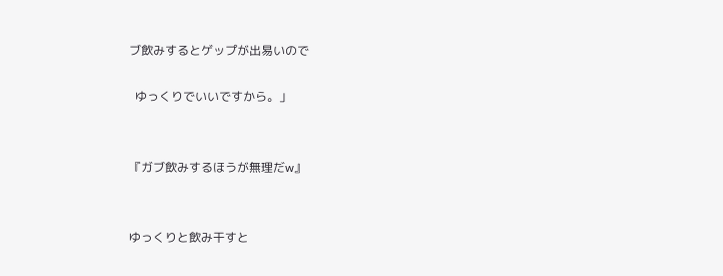ブ飲みするとゲップが出易いので

  ゆっくりでいいですから。」


『ガブ飲みするほうが無理だw』


ゆっくりと飲み干すと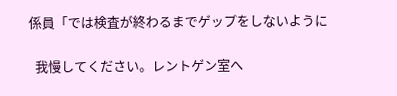係員「では検査が終わるまでゲップをしないように

  我慢してください。レントゲン室へ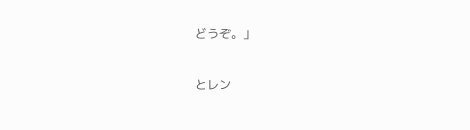どうぞ。」

とレン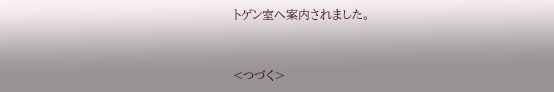トゲン室へ案内されました。


<つづく>